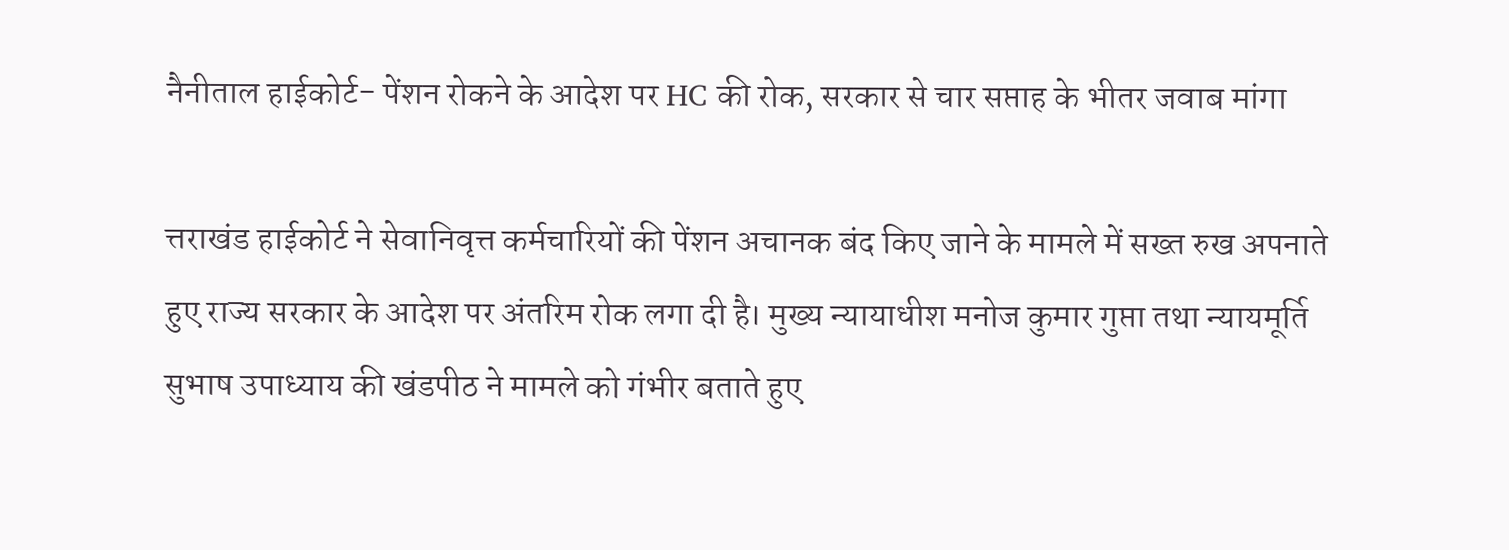नैनीताल हाईकोर्ट- पेंशन रोकने के आदेश पर HC की रोक, सरकार से चार सप्ताह के भीतर जवाब मांगा

त्तराखंड हाईकोर्ट ने सेवानिवृत्त कर्मचारियों की पेंशन अचानक बंद किए जाने के मामले में सख्त रुख अपनाते हुए राज्य सरकार के आदेश पर अंतरिम रोक लगा दी है। मुख्य न्यायाधीश मनोज कुमार गुप्ता तथा न्यायमूर्ति सुभाष उपाध्याय की खंडपीठ ने मामले को गंभीर बताते हुए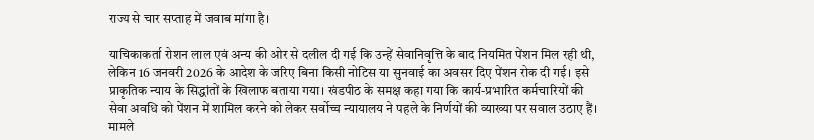राज्य से चार सप्ताह में जवाब मांगा है।

याचिकाकर्ता रोशन लाल एवं अन्य की ओर से दलील दी गई कि उन्हें सेवानिवृत्ति के बाद नियमित पेंशन मिल रही थी, लेकिन 16 जनवरी 2026 के आदेश के जरिए बिना किसी नोटिस या सुनवाई का अवसर दिए पेंशन रोक दी गई। इसे प्राकृतिक न्याय के सिद्धांतों के खिलाफ बताया गया। खंडपीठ के समक्ष कहा गया कि कार्य-प्रभारित कर्मचारियों की सेवा अवधि को पेंशन में शामिल करने को लेकर सर्वोच्च न्यायालय ने पहले के निर्णयों की व्याख्या पर सवाल उठाए हैं। मामले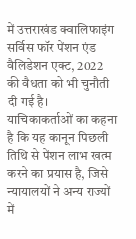में उत्तराखंड क्वालिफाइंग सर्विस फॉर पेंशन एंड वैलिडेशन एक्ट, 2022 की वैधता को भी चुनौती दी गई है। याचिकाकर्ताओं का कहना है कि यह कानून पिछली तिथि से पेंशन लाभ खत्म करने का प्रयास है, जिसे न्यायालयों ने अन्य राज्यों में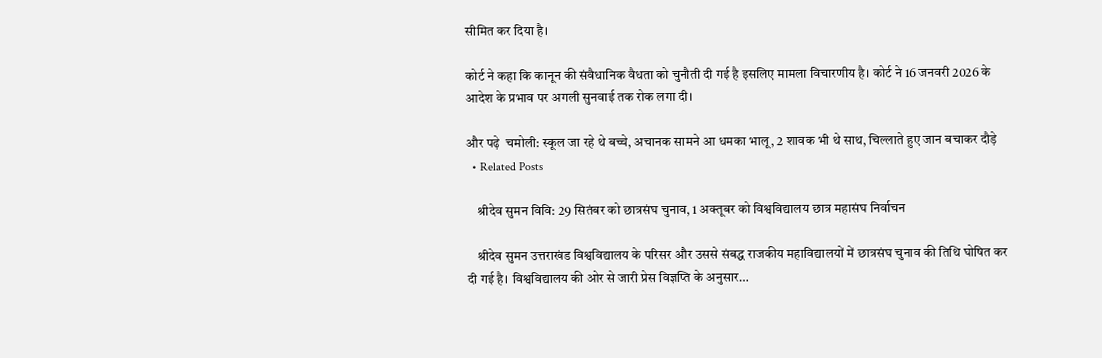सीमित कर दिया है।

कोर्ट ने कहा कि कानून की संवैधानिक वैधता को चुनौती दी गई है इसलिए मामला विचारणीय है। कोर्ट ने 16 जनवरी 2026 के आदेश के प्रभाव पर अगली सुनवाई तक रोक लगा दी।

और पढ़े  चमोली: स्कूल जा रहे थे बच्चे, अचानक सामने आ धमका भालू, 2 शावक भी थे साथ, चिल्लाते हुए जान बचाकर दौड़े
  • Related Posts

    श्रीदेव सुमन विवि: 29 सितंबर को छात्रसंघ चुनाव, 1 अक्तूबर को विश्वविद्यालय छात्र महासंघ निर्वाचन

    श्रीदेव सुमन उत्तराखंड विश्वविद्यालय के परिसर और उससे संबद्ध राजकीय महाविद्यालयों में छात्रसंघ चुनाव की तिथि घोषित कर दी गई है। विश्वविद्यालय की ओर से जारी प्रेस विज्ञप्ति के अनुसार…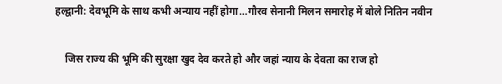हल्द्वानी: देवभूमि के साथ कभी अन्याय नहीं होगा…गौरव सेनानी मिलन समारोह में बोले नितिन नवीन

    जिस राज्य की भूमि की सुरक्षा खुद देव करते हो और जहां न्याय के देवता का राज हो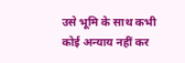उसे भूमि के साथ कभी कोई अन्याय नहीं कर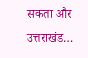सकता और उत्तराखंड…